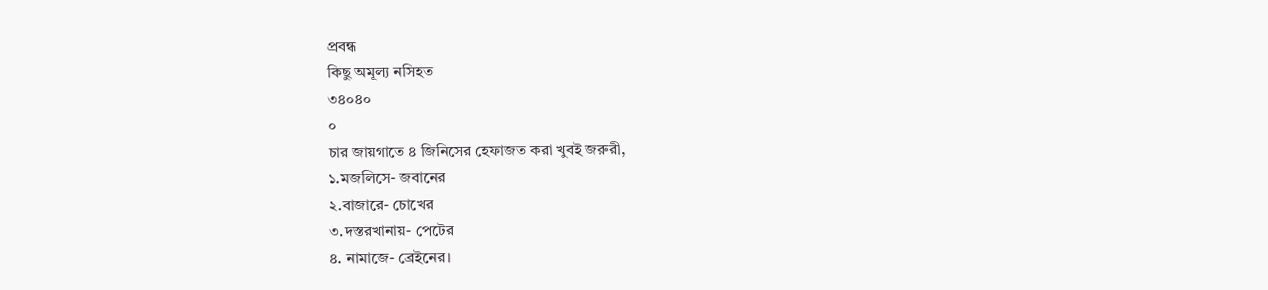প্রবন্ধ
কিছু অমূল্য নসিহত
৩৪০৪০
০
চার জায়গাতে ৪ জিনিসের হেফাজত করা খুবই জরুরী,
১.মজলিসে- জবানের
২.বাজারে- চোখের
৩.দস্তরখানায়- পেটের
৪. নামাজে- ব্রেইনের।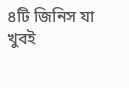৪টি জিনিস যা খুবই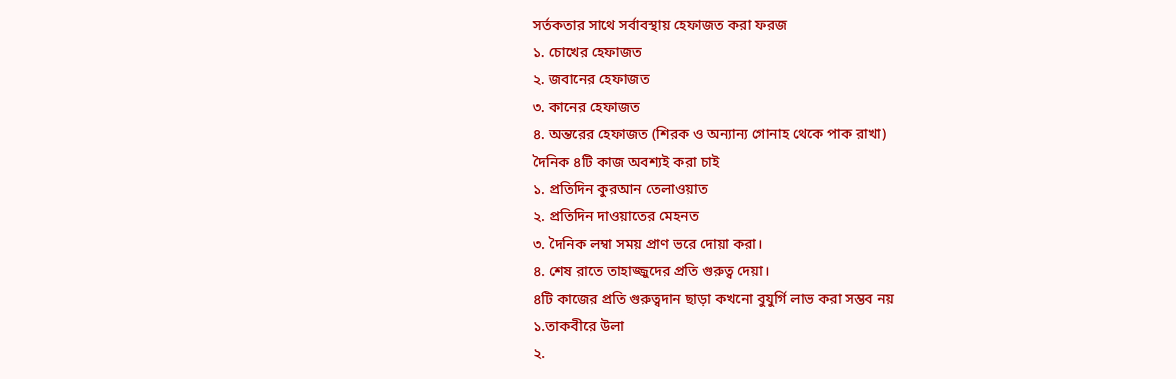সর্তকতার সাথে সর্বাবস্থায় হেফাজত করা ফরজ
১. চোখের হেফাজত
২. জবানের হেফাজত
৩. কানের হেফাজত
৪. অন্তরের হেফাজত (শিরক ও অন্যান্য গোনাহ থেকে পাক রাখা)
দৈনিক ৪টি কাজ অবশ্যই করা চাই
১. প্রতিদিন কুরআন তেলাওয়াত
২. প্রতিদিন দাওয়াতের মেহনত
৩. দৈনিক লম্বা সময় প্রাণ ভরে দোয়া করা।
৪. শেষ রাতে তাহাজ্জুদের প্রতি গুরুত্ব দেয়া।
৪টি কাজের প্রতি গুরুত্বদান ছাড়া কখনো বুযুর্গি লাভ করা সম্ভব নয়
১.তাকবীরে উলা
২.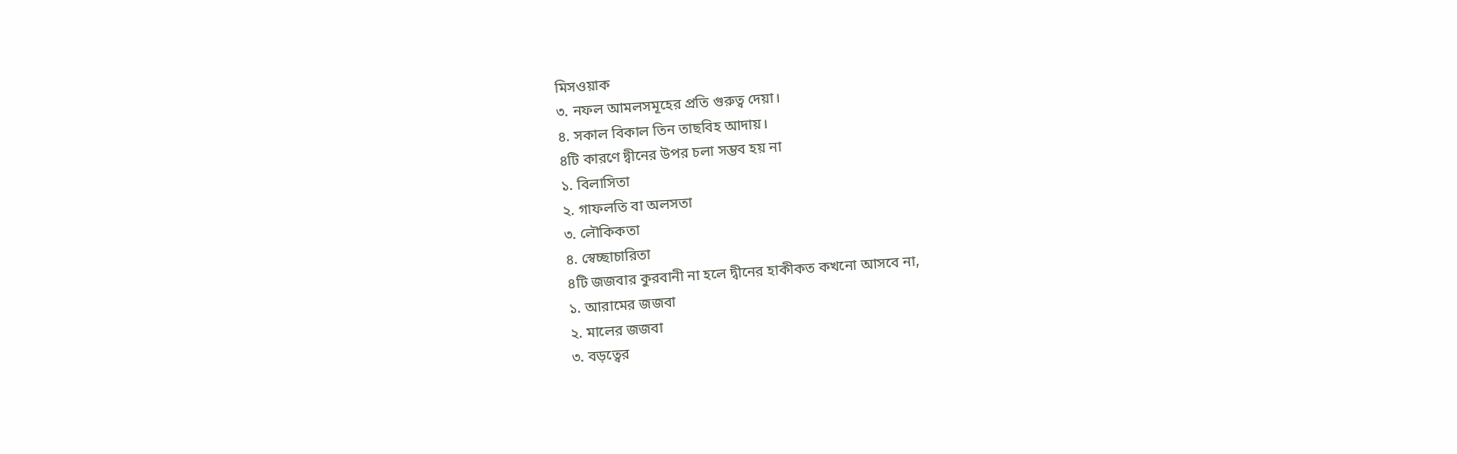মিসওয়াক
৩. নফল আমলসমূহের প্রতি গুরুত্ব দেয়া।
৪. সকাল বিকাল তিন তাছবিহ আদায়।
৪টি কারণে দ্বীনের উপর চলা সম্ভব হয় না
১. বিলাসিতা
২. গাফলতি বা অলসতা
৩. লৌকিকতা
৪. স্বেচ্ছাচারিতা
৪টি জজবার কুরবানী না হলে দ্বীনের হাকীকত কখনো আসবে না,
১. আরামের জজবা
২. মালের জজবা
৩. বড়ত্বের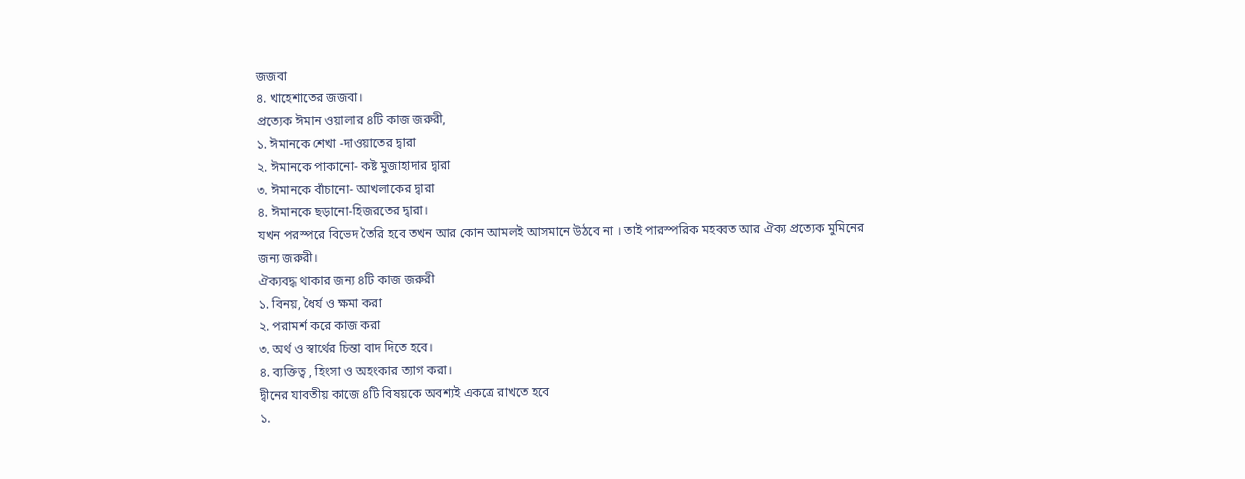জজবা
৪. খাহেশাতের জজবা।
প্রত্যেক ঈমান ওয়ালার ৪টি কাজ জরুরী,
১. ঈমানকে শেখা -দাওয়াতের দ্বারা
২. ঈমানকে পাকানো- কষ্ট মুজাহাদার দ্বারা
৩. ঈমানকে বাঁচানো- আখলাকের দ্বারা
৪. ঈমানকে ছড়ানো-হিজরতের দ্বারা।
যখন পরস্পরে বিভেদ তৈরি হবে তখন আর কোন আমলই আসমানে উঠবে না । তাই পারস্পরিক মহব্বত আর ঐক্য প্রত্যেক মুমিনের জন্য জরুরী।
ঐক্যবদ্ধ থাকার জন্য ৪টি কাজ জরুরী
১. বিনয়, ধৈর্য ও ক্ষমা করা
২. পরামর্শ করে কাজ করা
৩. অর্থ ও স্বার্থের চিন্তা বাদ দিতে হবে।
৪. ব্যক্তিত্ব , হিংসা ও অহংকার ত্যাগ করা।
দ্বীনের যাবতীয় কাজে ৪টি বিষয়কে অবশ্যই একত্রে রাখতে হবে
১.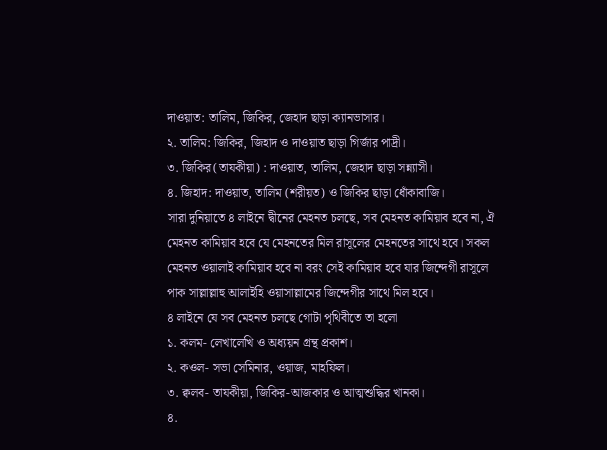দাওয়াত: তালিম, জিকির, জেহাদ ছাড়া ক্যানভাসার।
২. তালিম: জিকির, জিহাদ ও দাওয়াত ছাড়া গির্জার পাদ্রী।
৩. জিকির(তাযকীয়া) : দাওয়াত, তালিম, জেহাদ ছাড়া সন্ন্যাসী।
৪. জিহাদ: দাওয়াত, তালিম (শরীয়ত) ও জিকির ছাড়া ধোঁকাবাজি।
সারা দুনিয়াতে ৪ লাইনে দ্বীনের মেহনত চলছে, সব মেহনত কামিয়াব হবে না, ঐ মেহনত কামিয়াব হবে যে মেহনতের মিল রাসূলের মেহনতের সাথে হবে। সকল মেহনত ওয়ালাই কামিয়াব হবে না বরং সেই কামিয়াব হবে যার জিন্দেগী রাসূলে পাক সাল্লাল্লাহু আলাইহি ওয়াসাল্লামের জিন্দেগীর সাথে মিল হবে।
৪ লাইনে যে সব মেহনত চলছে গোটা পৃথিবীতে তা হলো
১. কলম- লেখালেখি ও অধ্যয়ন গ্রন্থ প্রকাশ।
২. কওল- সভা সেমিনার, ওয়াজ, মাহফিল।
৩. ক্বলব- তাযকীয়া, জিকির-আজকার ও আত্মশুদ্ধির খানকা।
৪.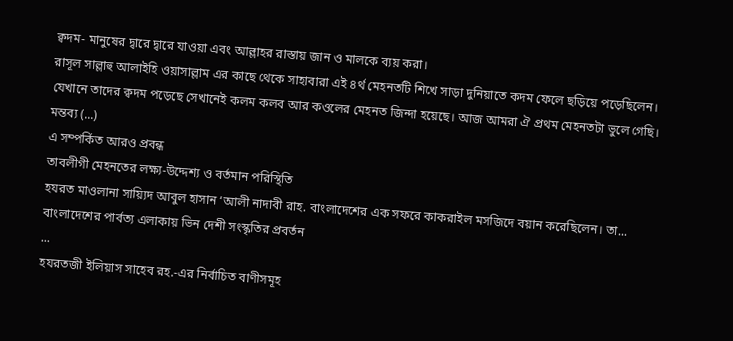ক্বদম- মানুষের দ্বারে দ্বারে যাওয়া এবং আল্লাহর রাস্তায় জান ও মালকে ব্যয় করা।
রাসূল সাল্লাহু আলাইহি ওয়াসাল্লাম এর কাছে থেকে সাহাবারা এই ৪র্থ মেহনতটি শিখে সাড়া দুনিয়াতে কদম ফেলে ছড়িয়ে পড়েছিলেন। যেখানে তাদের ক্বদম পড়েছে সেখানেই কলম কলব আর কওলের মেহনত জিন্দা হয়েছে। আজ আমরা ঐ প্রথম মেহনতটা ভুলে গেছি।
মন্তব্য (...)
এ সম্পর্কিত আরও প্রবন্ধ
তাবলীগী মেহনতের লক্ষ্য-উদ্দেশ্য ও বর্তমান পরিস্থিতি
হযরত মাওলানা সায়্যিদ আবুল হাসান ‘আলী নাদাবী রাহ. বাংলাদেশের এক সফরে কাকরাইল মসজিদে বয়ান করেছিলেন। তা...
বাংলাদেশের পার্বত্য এলাকায় ভিন দেশী সংস্কৃতির প্রবর্তন
...
হযরতজী ইলিয়াস সাহেব রহ.-এর নির্বাচিত বাণীসমূহ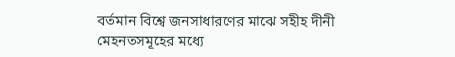বর্তমান বিশ্বে জনসাধারণের মাঝে সহীহ দীনী মেহনতসমূহের মধ্যে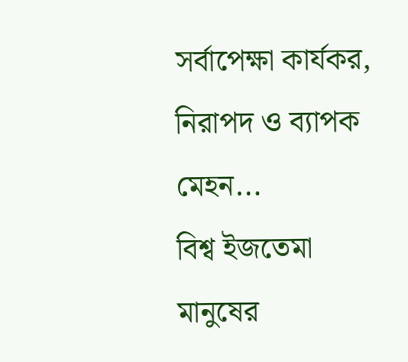সর্বাপেক্ষা কার্যকর, নিরাপদ ও ব্যাপক মেহন...
বিশ্ব ইজতেমা মানুষের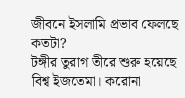জীবনে ইসলামি প্রভাব ফেলছে কতটা?
টঙ্গীর তুরাগ তীরে শুরু হয়েছে বিশ্ব ইজতেমা। করোনা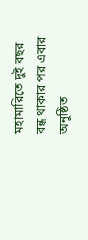মহামারিতে দুই বছর বন্ধ থাকার পর এবার অনুষ্ঠিত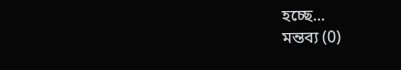হচ্ছে...
মন্তব্য (0)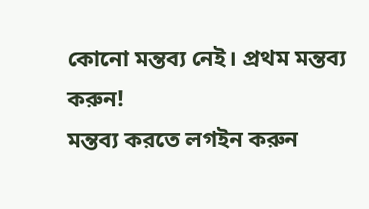কোনো মন্তব্য নেই। প্রথম মন্তব্য করুন!
মন্তব্য করতে লগইন করুন